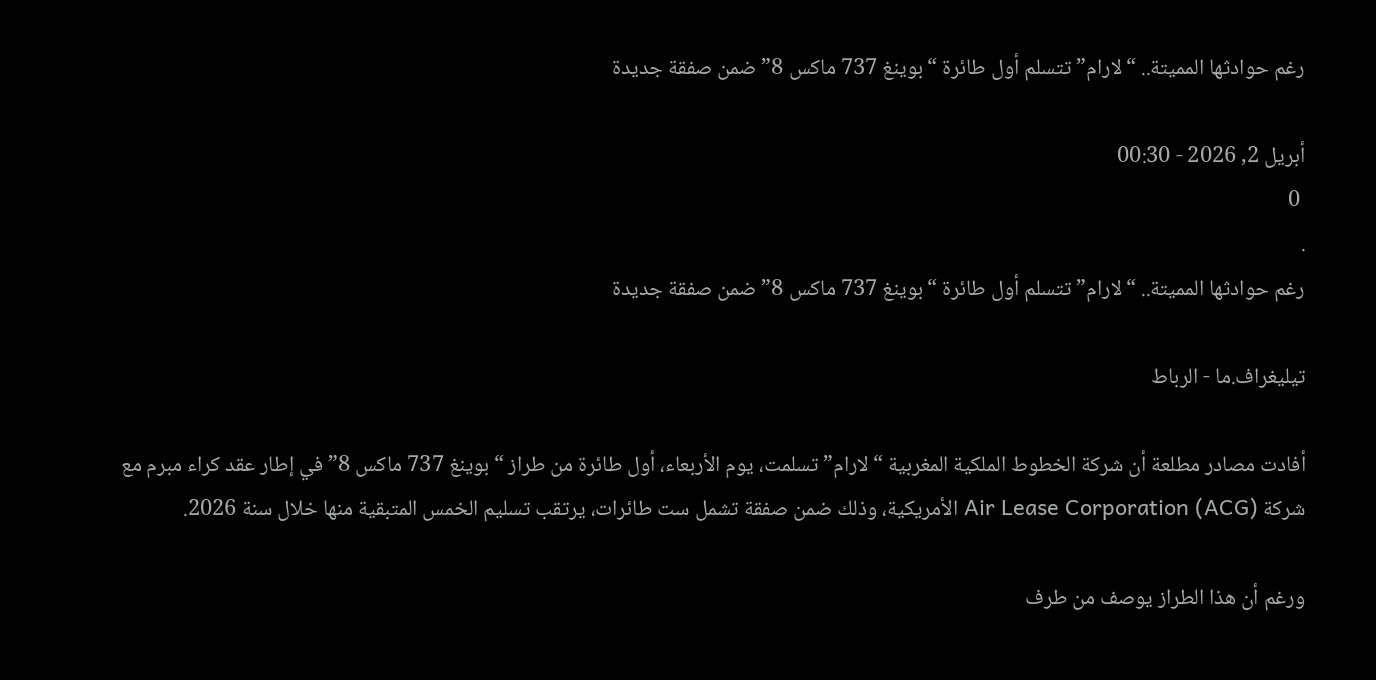رغم حوادثها المميتة.. “لارام” تتسلم أول طائرة “بوينغ 737 ماكس 8” ضمن صفقة جديدة

أبريل 2, 2026 - 00:30
 0
.
رغم حوادثها المميتة.. “لارام” تتسلم أول طائرة “بوينغ 737 ماكس 8” ضمن صفقة جديدة

تيليغراف.ما - الرباط

أفادت مصادر مطلعة أن شركة الخطوط الملكية المغربية “لارام” تسلمت، يوم الأربعاء، أول طائرة من طراز “بوينغ 737 ماكس 8” في إطار عقد كراء مبرم مع شركة Air Lease Corporation (ACG) الأمريكية، وذلك ضمن صفقة تشمل ست طائرات، يرتقب تسليم الخمس المتبقية منها خلال سنة 2026.

ورغم أن هذا الطراز يوصف من طرف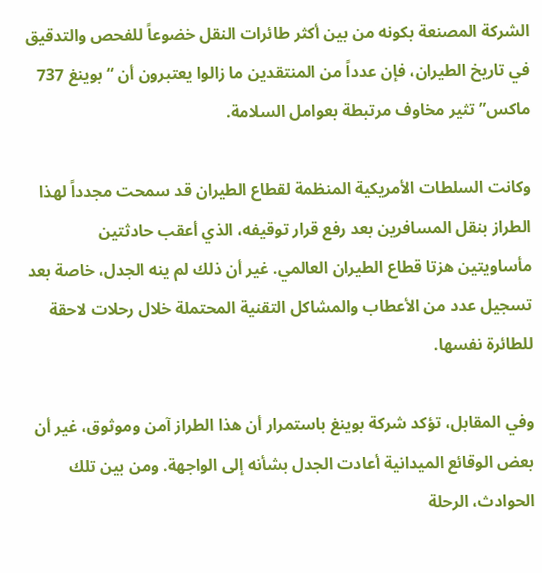الشركة المصنعة بكونه من بين أكثر طائرات النقل خضوعاً للفحص والتدقيق في تاريخ الطيران، فإن عدداً من المنتقدين ما زالوا يعتبرون أن “بوينغ 737 ماكس” تثير مخاوف مرتبطة بعوامل السلامة.

وكانت السلطات الأمريكية المنظمة لقطاع الطيران قد سمحت مجدداً لهذا الطراز بنقل المسافرين بعد رفع قرار توقيفه، الذي أعقب حادثتين مأساويتين هزتا قطاع الطيران العالمي. غير أن ذلك لم ينه الجدل، خاصة بعد تسجيل عدد من الأعطاب والمشاكل التقنية المحتملة خلال رحلات لاحقة للطائرة نفسها.

وفي المقابل، تؤكد شركة بوينغ باستمرار أن هذا الطراز آمن وموثوق، غير أن بعض الوقائع الميدانية أعادت الجدل بشأنه إلى الواجهة. ومن بين تلك الحوادث، الرحلة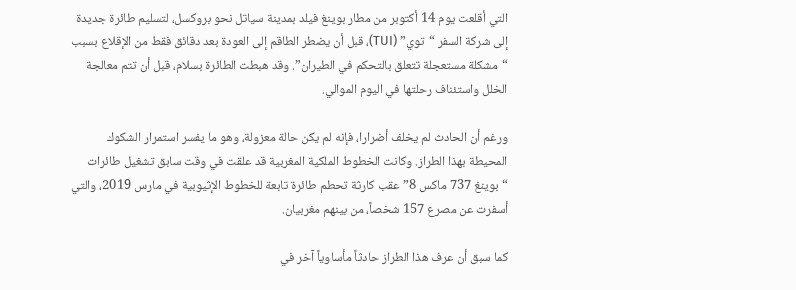التي أقلعت يوم 14 أكتوبر من مطار بوينغ فيلد بمدينة سياتل نحو بروكسل، لتسليم طائرة جديدة إلى شركة السفر “توي” (TUI)، قبل أن يضطر الطاقم إلى العودة بعد دقائق فقط من الإقلاع بسبب “مشكلة مستعجلة تتعلق بالتحكم في الطيران”. وقد هبطت الطائرة بسلام، قبل أن تتم معالجة الخلل واستئناف رحلتها في اليوم الموالي.

ورغم أن الحادث لم يخلف أضرارا، فإنه لم يكن حالة معزولة، وهو ما يفسر استمرار الشكوك المحيطة بهذا الطراز. وكانت الخطوط الملكية المغربية قد علقت في وقت سابق تشغيل طائرات “بوينغ 737 ماكس 8” عقب كارثة تحطم طائرة تابعة للخطوط الإثيوبية في مارس 2019، والتي أسفرت عن مصرع 157 شخصاً، من بينهم مغربيان.

كما سبق أن عرف هذا الطراز حادثاً مأساوياً آخر في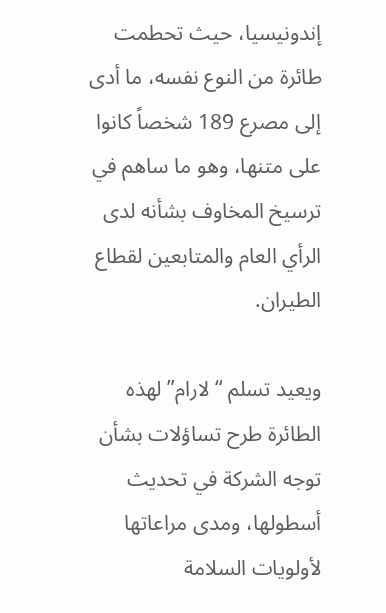إندونيسيا، حيث تحطمت طائرة من النوع نفسه، ما أدى إلى مصرع 189 شخصاً كانوا على متنها، وهو ما ساهم في ترسيخ المخاوف بشأنه لدى الرأي العام والمتابعين لقطاع الطيران.

ويعيد تسلم “لارام” لهذه الطائرة طرح تساؤلات بشأن توجه الشركة في تحديث أسطولها، ومدى مراعاتها لأولويات السلامة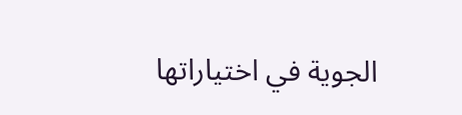الجوية في اختياراتها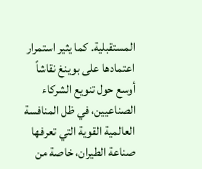المستقبلية. كما يثير استمرار اعتمادها على بوينغ نقاشاً أوسع حول تنويع الشركاء الصناعيين، في ظل المنافسة العالمية القوية التي تعرفها صناعة الطيران، خاصة من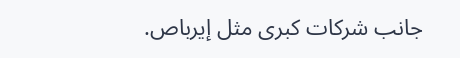جانب شركات كبرى مثل إيرباص.